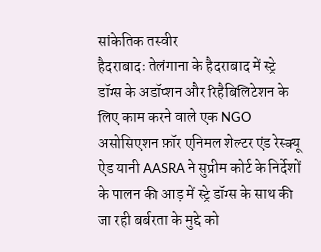सांकेतिक तस्वीर
हैदराबादः तेलंगाना के हैदराबाद में स्ट्रे डॉग्स के अडॉप्शन और रिहैबिलिटेशन के लिए काम करने वाले एक NGO असोसिएशन फ़ॉर एनिमल शेल्टर एंड रेस्क्यू ऐड यानी AASRA ने सुप्रीम कोर्ट के निर्देशों के पालन की आड़ में स्ट्रे डॉग्स के साथ की जा रही बर्बरता के मुद्दे को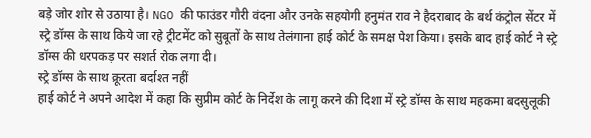बड़े जोर शोर से उठाया है। NGO की फाउंडर गौरी वंदना और उनके सहयोगी हनुमंत राव ने हैदराबाद के बर्थ कंट्रोल सेंटर में स्ट्रे डॉग्स के साथ किये जा रहे ट्रीटमेंट को सुबूतों के साथ तेलंगाना हाई कोर्ट के समक्ष पेश किया। इसके बाद हाई कोर्ट ने स्ट्रे डॉग्स की धरपकड़ पर सशर्त रोक लगा दी।
स्ट्रे डॉग्स के साथ क्रूरता बर्दाश्त नहीं
हाई कोर्ट ने अपने आदेश में कहा कि सुप्रीम कोर्ट के निर्देश के लागू करने की दिशा में स्ट्रे डॉग्स के साथ महकमा बदसुलूकी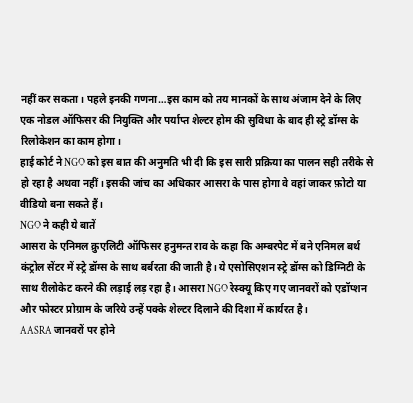नहीं कर सकता। पहले इनकी गणना…इस काम को तय मानकों के साथ अंजाम देने के लिए एक नोडल ऑफिसर की नियुक्ति और पर्याप्त शेल्टर होम की सुविधा के बाद ही स्ट्रे डॉग्स के रिलोकेशन का काम होगा।
हाई कोर्ट ने NGO को इस बात की अनुमति भी दी कि इस सारी प्रक्रिया का पालन सही तरीके से हो रहा है अथवा नहीं। इसकी जांच का अधिकार आसरा के पास होगा वे वहां जाकर फ़ोटो या वीडियो बना सकते हैं।
NGO ने कही ये बातें
आसरा के एनिमल क्रुएलिटी ऑफिसर हनुमन्त राव के कहा कि अम्बरपेट में बने एनिमल बर्थ कंट्रोल सेंटर में स्ट्रे डॉग्स के साथ बर्बरता की जाती है। ये एसोसिएशन स्ट्रे डॉग्स को डिग्निटी के साथ रीलोकेट करने की लड़ाई लड़ रहा है। आसरा NGO रेस्क्यू किए गए जानवरों को एडॉप्शन और फोस्टर प्रोग्राम के जरिये उन्हें पक्के शेल्टर दिलाने की दिशा में कार्यरत है।
AASRA जानवरों पर होने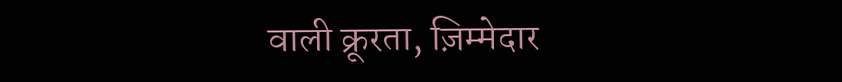वाली क्रूरता, ज़िम्मेदार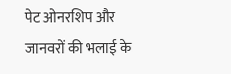पेट ओनरशिप और जानवरों की भलाई के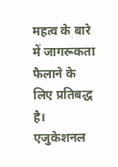महत्व के बारे में जागरूकता फैलाने के लिए प्रतिबद्ध है। एजुकेशनल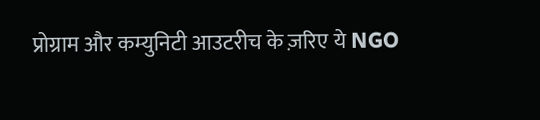प्रोग्राम और कम्युनिटी आउटरीच के ज़रिए ये NGO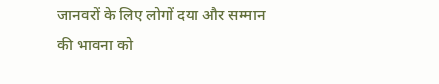जानवरों के लिए लोगों दया और सम्मान की भावना को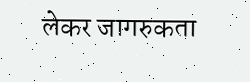लेकर जागरुकता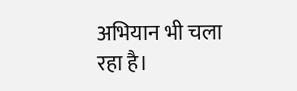अभियान भी चला रहा है।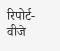रिपोर्ट- वीजे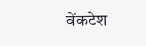वेंकटेश